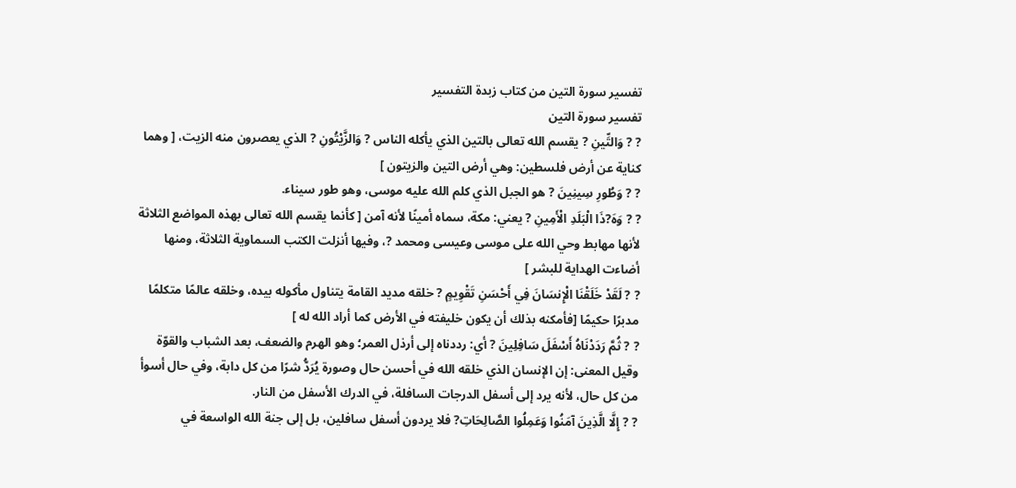تفسير سورة التين من كتاب زبدة التفسير
تفسير سورة التين
? ? وَالتِّينِ ? يقسم الله تعالى بالتين الذي يأكله الناس ? وَالزَّيْتُونِ ? الذي يعصرون منه الزيت، [ وهما كناية عن أرض فلسطين: وهي أرض التين والزيتون ]
? ? وَطُورِ سِينِينَ ? هو الجبل الذي كلم الله عليه موسى، وهو طور سيناء.
? ? وَهَ?ذَا الْبَلَدِ الْأَمِينِ ? يعني: مكة، سماه أمينًا لأنه آمن [ كأنما يقسم الله تعالى بهذه المواضع الثلاثة لأنها مهابط وحي الله على موسى وعيسى ومحمد ?، وفيها أنزلت الكتب السماوية الثلاثة، ومنها أضاءت الهداية للبشر ]
? ? لَقَدْ خَلَقْنَا الْإِنسَانَ فِي أَحْسَنِ تَقْوِيمٍ ? خلقه مديد القامة يتناول مأكوله بيده، وخلقه عالمًا متكلمًا مدبرًا حكيمًا [فأمكنه بذلك أن يكون خليفته في الأرض كما أراد الله له ]
? ? ثُمَّ رَدَدْنَاهُ أَسْفَلَ سَافِلِينَ ? أي: رددناه إلى أرذل العمر؛ وهو الهرم والضعف، بعد الشباب والقوّة وقيل المعنى: إن الإنسان الذي خلقه الله في أحسن حال وصورة يُرَدُّ شرًا من كل دابة، وفي حال أسوأ من كل حال، لأنه يرد إلى أسفل الدرجات السافلة، في الدرك الأسفل من النار.
? ? إِلَّا الَّذِينَ آمَنُوا وَعَمِلُوا الصَّالِحَاتِ? فلا يردون أسفل سافلين، بل إلى جنة الله الواسعة في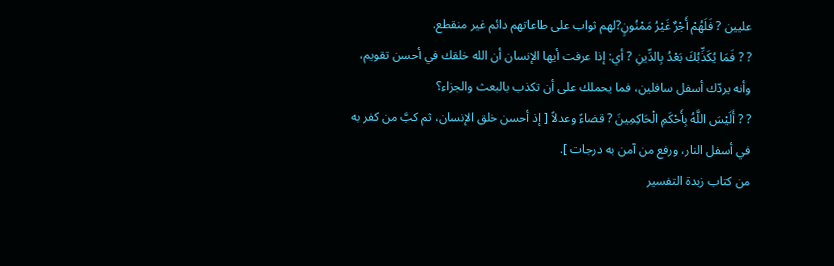عليين ? فَلَهُمْ أَجْرٌ غَيْرُ مَمْنُونٍ?لهم ثواب على طاعاتهم دائم غير منقطع.
? ? فَمَا يُكَذِّبُكَ بَعْدُ بِالدِّينِ ? أي: إذا عرفت أيها الإنسان أن الله خلقك في أحسن تقويم، وأنه يردّك أسفل سافلين، فما يحملك على أن تكذب بالبعث والجزاء؟
? ? أَلَيْسَ اللَّهُ بِأَحْكَمِ الْحَاكِمِينَ ? قضاءً وعدلاً [ إذ أحسن خلق الإنسان، ثم كبَّ من كفر به في أسفل النار، ورفع من آمن به درجات ].
من كتاب زبدة التفسير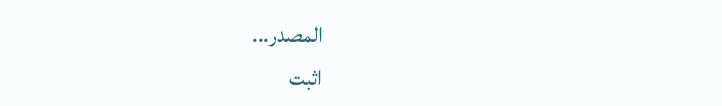المصدر...
اثبت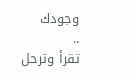وجودك
..
تقرأ وترحل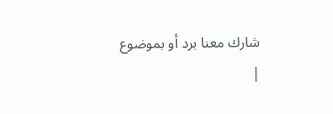شارك معنا برد أو بموضوع
|